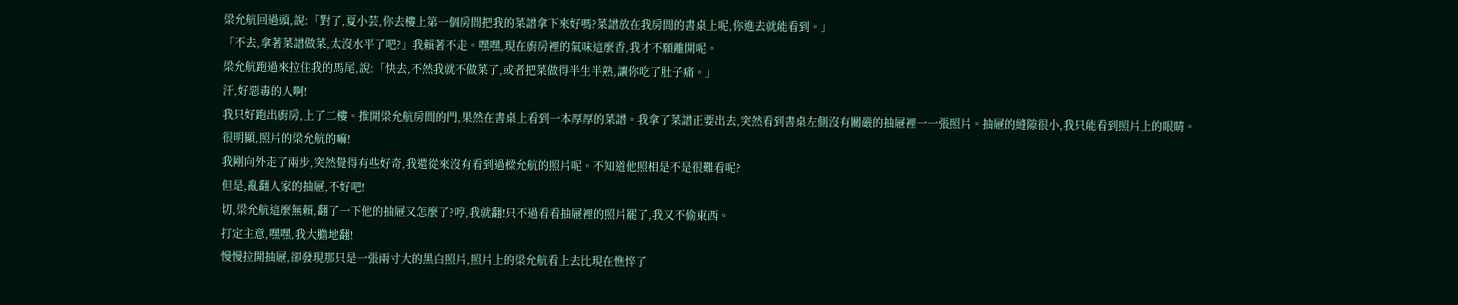梁允航回過頭,說:「對了,夏小芸,你去樓上第一個房間把我的菜譜拿下來好嗎?菜譜放在我房間的書桌上呢,你進去就能看到。」
「不去,拿著菜譜做菜,太沒水平了吧?」我賴著不走。嘿嘿,現在廚房裡的氣味這麼香,我才不願離開呢。
梁允航跑過來拉住我的馬尾,說:「快去,不然我就不做菜了,或者把菜做得半生半熟,讓你吃了肚子痛。」
汗,好惡毒的人啊!
我只好跑出廚房,上了二樓。推開梁允航房間的門,果然在書桌上看到一本厚厚的菜譜。我拿了菜譜正要出去,突然看到書桌左側沒有關嚴的抽屜裡一一張照片。抽屜的縫隙很小,我只能看到照片上的眼睛。
很明顯,照片的梁允航的嘛!
我剛向外走了兩步,突然覺得有些好奇,我還從來沒有看到過樑允航的照片呢。不知道他照相是不是很難看呢?
但是,亂翻人家的抽屜,不好吧!
切,梁允航這麼無賴,翻了一下他的抽屜又怎麼了?哼,我就翻!只不過看看抽屜裡的照片罷了,我又不偷東西。
打定主意,嘿嘿,我大膽地翻!
慢慢拉開抽屜,卻發現那只是一張兩寸大的黑白照片,照片上的梁允航看上去比現在憔悴了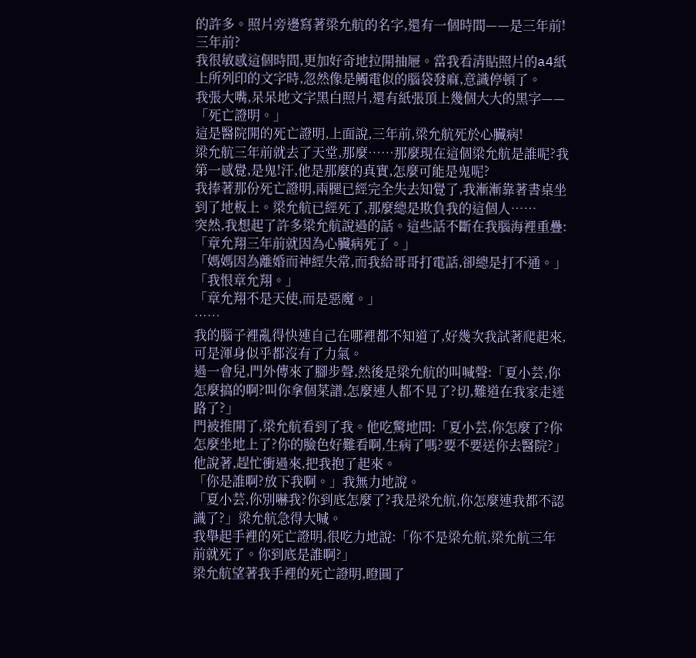的許多。照片旁邊寫著梁允航的名字,還有一個時間——是三年前!
三年前?
我很敏感這個時間,更加好奇地拉開抽屜。當我看清貼照片的a4紙上所列印的文字時,忽然像是觸電似的腦袋發麻,意識停頓了。
我張大嘴,呆呆地文字黑白照片,還有紙張頂上幾個大大的黑字——「死亡證明。」
這是醫院開的死亡證明,上面說,三年前,梁允航死於心臟病!
梁允航三年前就去了天堂,那麼……那麼現在這個梁允航是誰呢?我第一感覺,是鬼!汗,他是那麼的真實,怎麼可能是鬼呢?
我捧著那份死亡證明,兩腿已經完全失去知覺了,我漸漸靠著書桌坐到了地板上。梁允航已經死了,那麼總是欺負我的這個人……
突然,我想起了許多梁允航說過的話。這些話不斷在我腦海裡重疊:「章允翔三年前就因為心臟病死了。」
「媽媽因為離婚而神經失常,而我給哥哥打電話,卻總是打不通。」
「我恨章允翔。」
「章允翔不是天使,而是惡魔。」
……
我的腦子裡亂得快連自己在哪裡都不知道了,好幾次我試著爬起來,可是渾身似乎都沒有了力氣。
過一會兒,門外傳來了腳步聲,然後是梁允航的叫喊聲:「夏小芸,你怎麼搞的啊?叫你拿個菜譜,怎麼連人都不見了?切,難道在我家走迷路了?」
門被推開了,梁允航看到了我。他吃驚地問:「夏小芸,你怎麼了?你怎麼坐地上了?你的臉色好難看啊,生病了嗎?要不要送你去醫院?」他說著,趕忙衝過來,把我抱了起來。
「你是誰啊?放下我啊。」我無力地說。
「夏小芸,你別嚇我?你到底怎麼了?我是梁允航,你怎麼連我都不認識了?」梁允航急得大喊。
我舉起手裡的死亡證明,很吃力地說:「你不是梁允航,梁允航三年前就死了。你到底是誰啊?」
梁允航望著我手裡的死亡證明,瞪圓了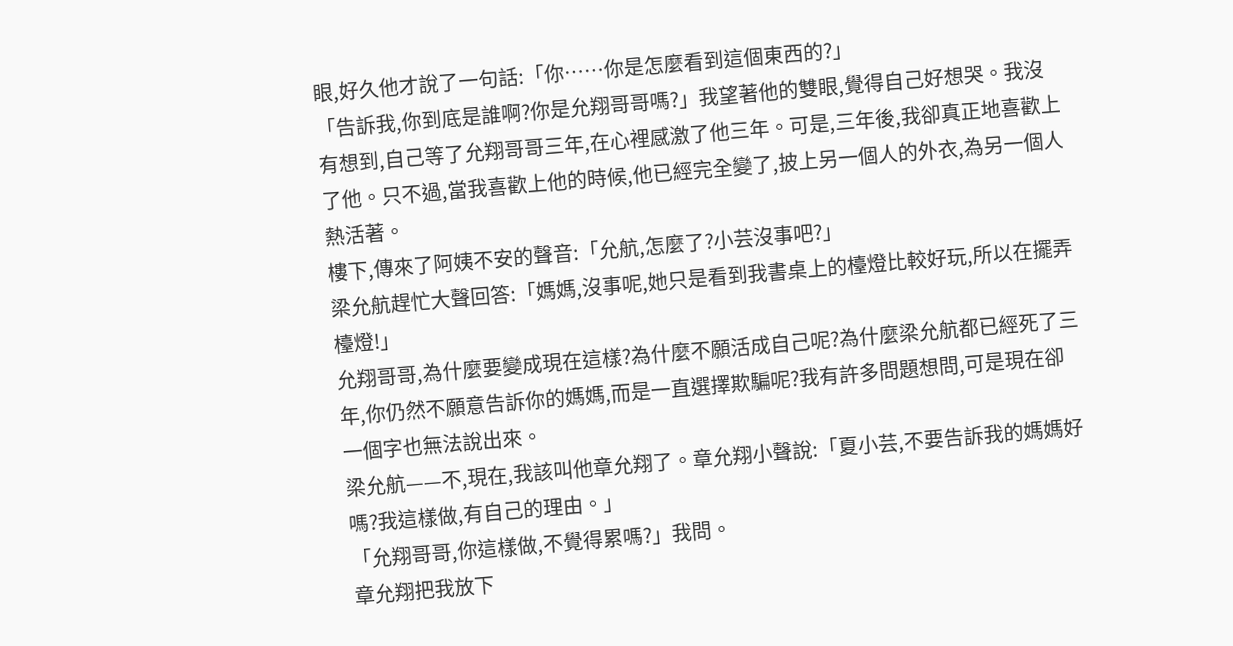眼,好久他才說了一句話:「你……你是怎麼看到這個東西的?」
「告訴我,你到底是誰啊?你是允翔哥哥嗎?」我望著他的雙眼,覺得自己好想哭。我沒有想到,自己等了允翔哥哥三年,在心裡感激了他三年。可是,三年後,我卻真正地喜歡上了他。只不過,當我喜歡上他的時候,他已經完全變了,披上另一個人的外衣,為另一個人熱活著。
樓下,傳來了阿姨不安的聲音:「允航,怎麼了?小芸沒事吧?」
梁允航趕忙大聲回答:「媽媽,沒事呢,她只是看到我書桌上的檯燈比較好玩,所以在擺弄檯燈!」
允翔哥哥,為什麼要變成現在這樣?為什麼不願活成自己呢?為什麼梁允航都已經死了三年,你仍然不願意告訴你的媽媽,而是一直選擇欺騙呢?我有許多問題想問,可是現在卻一個字也無法說出來。
梁允航——不,現在,我該叫他章允翔了。章允翔小聲說:「夏小芸,不要告訴我的媽媽好嗎?我這樣做,有自己的理由。」
「允翔哥哥,你這樣做,不覺得累嗎?」我問。
章允翔把我放下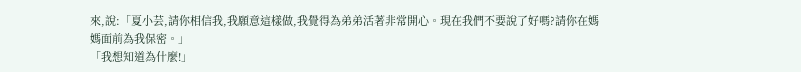來,說:「夏小芸,請你相信我,我願意這樣做,我覺得為弟弟活著非常開心。現在我們不要說了好嗎?請你在媽媽面前為我保密。」
「我想知道為什麼!」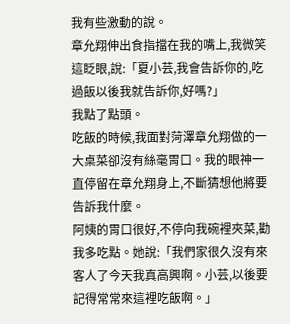我有些激動的說。
章允翔伸出食指擋在我的嘴上,我微笑這眨眼,說:「夏小芸,我會告訴你的,吃過飯以後我就告訴你,好嗎?」
我點了點頭。
吃飯的時候,我面對菏澤章允翔做的一大桌菜卻沒有絲毫胃口。我的眼神一直停留在章允翔身上,不斷猜想他將要告訴我什麼。
阿姨的胃口很好,不停向我碗裡夾菜,勸我多吃點。她說:「我們家很久沒有來客人了今天我真高興啊。小芸,以後要記得常常來這裡吃飯啊。」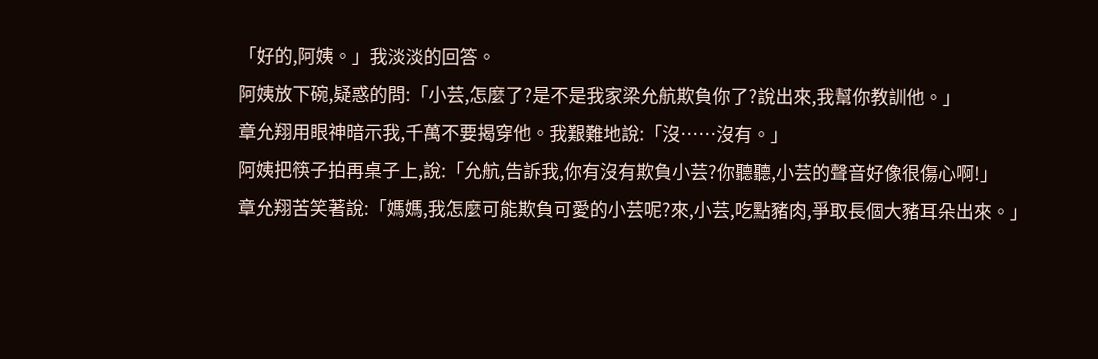「好的,阿姨。」我淡淡的回答。
阿姨放下碗,疑惑的問:「小芸,怎麼了?是不是我家梁允航欺負你了?說出來,我幫你教訓他。」
章允翔用眼神暗示我,千萬不要揭穿他。我艱難地說:「沒……沒有。」
阿姨把筷子拍再桌子上,說:「允航,告訴我,你有沒有欺負小芸?你聽聽,小芸的聲音好像很傷心啊!」
章允翔苦笑著說:「媽媽,我怎麼可能欺負可愛的小芸呢?來,小芸,吃點豬肉,爭取長個大豬耳朵出來。」